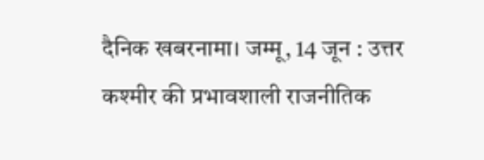दैनिक खबरनामा। जम्मू, 14 जून : उत्तर कश्मीर की प्रभावशाली राजनीतिक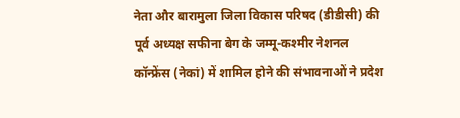नेता और बारामुला जिला विकास परिषद (डीडीसी) की पूर्व अध्यक्ष सफीना बेग के जम्मू-कश्मीर नेशनल कॉन्फ्रेंस (नेकां) में शामिल होने की संभावनाओं ने प्रदेश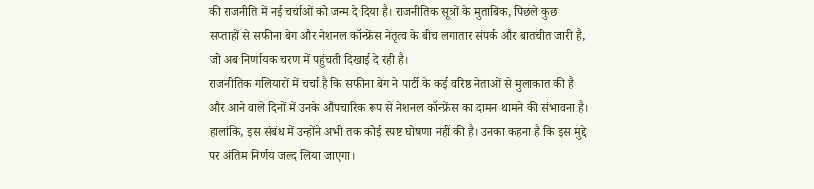की राजनीति में नई चर्चाओं को जन्म दे दिया है। राजनीतिक सूत्रों के मुताबिक, पिछले कुछ सप्ताहों से सफीना बेग और नेशनल कॉन्फ्रेंस नेतृत्व के बीच लगातार संपर्क और बातचीत जारी है, जो अब निर्णायक चरण में पहुंचती दिखाई दे रही है।
राजनीतिक गलियारों में चर्चा है कि सफीना बेग ने पार्टी के कई वरिष्ठ नेताओं से मुलाकात की है और आने वाले दिनों में उनके औपचारिक रूप से नेशनल कॉन्फ्रेंस का दामन थामने की संभावना है। हालांकि, इस संबंध में उन्होंने अभी तक कोई स्पष्ट घोषणा नहीं की है। उनका कहना है कि इस मुद्दे पर अंतिम निर्णय जल्द लिया जाएगा।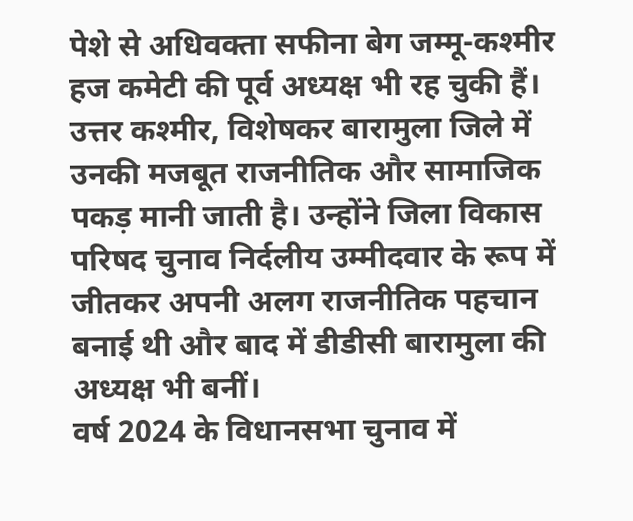पेशे से अधिवक्ता सफीना बेग जम्मू-कश्मीर हज कमेटी की पूर्व अध्यक्ष भी रह चुकी हैं। उत्तर कश्मीर, विशेषकर बारामुला जिले में उनकी मजबूत राजनीतिक और सामाजिक पकड़ मानी जाती है। उन्होंने जिला विकास परिषद चुनाव निर्दलीय उम्मीदवार के रूप में जीतकर अपनी अलग राजनीतिक पहचान बनाई थी और बाद में डीडीसी बारामुला की अध्यक्ष भी बनीं।
वर्ष 2024 के विधानसभा चुनाव में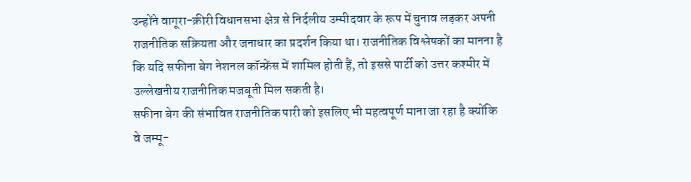उन्होंने वागूरा-क्रीरी विधानसभा क्षेत्र से निर्दलीय उम्मीदवार के रूप में चुनाव लड़कर अपनी राजनीतिक सक्रियता और जनाधार का प्रदर्शन किया था। राजनीतिक विश्लेषकों का मानना है कि यदि सफीना बेग नेशनल कॉन्फ्रेंस में शामिल होती हैं, तो इससे पार्टी को उत्तर कश्मीर में उल्लेखनीय राजनीतिक मजबूती मिल सकती है।
सफीना बेग की संभावित राजनीतिक पारी को इसलिए भी महत्वपूर्ण माना जा रहा है क्योंकि वे जम्मू-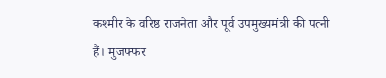कश्मीर के वरिष्ठ राजनेता और पूर्व उपमुख्यमंत्री की पत्नी हैं। मुजफ्फर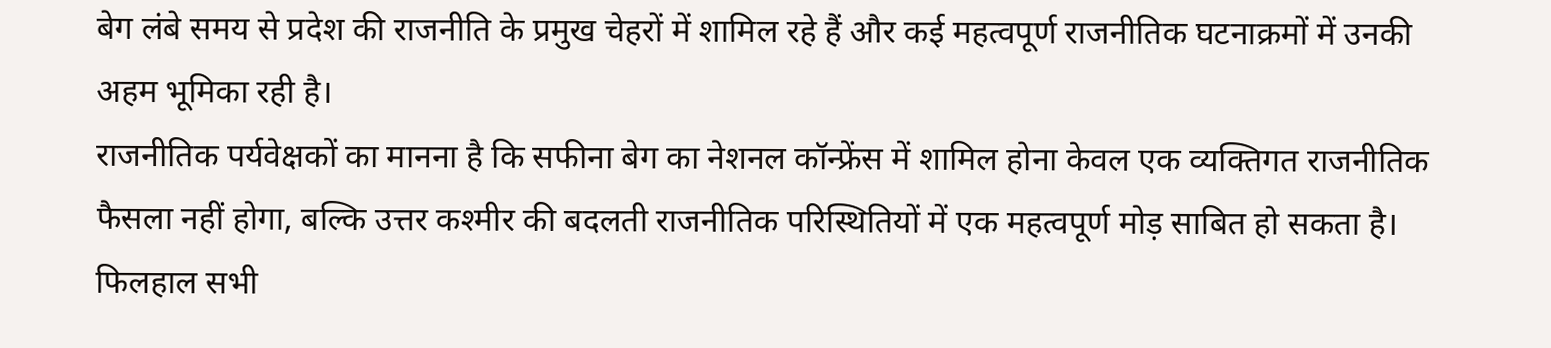बेग लंबे समय से प्रदेश की राजनीति के प्रमुख चेहरों में शामिल रहे हैं और कई महत्वपूर्ण राजनीतिक घटनाक्रमों में उनकी अहम भूमिका रही है।
राजनीतिक पर्यवेक्षकों का मानना है कि सफीना बेग का नेशनल कॉन्फ्रेंस में शामिल होना केवल एक व्यक्तिगत राजनीतिक फैसला नहीं होगा, बल्कि उत्तर कश्मीर की बदलती राजनीतिक परिस्थितियों में एक महत्वपूर्ण मोड़ साबित हो सकता है। फिलहाल सभी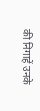की निगाहें उनके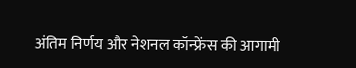अंतिम निर्णय और नेशनल कॉन्फ्रेंस की आगामी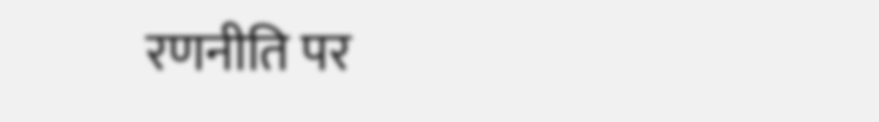रणनीति पर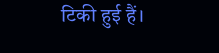टिकी हुई हैं।